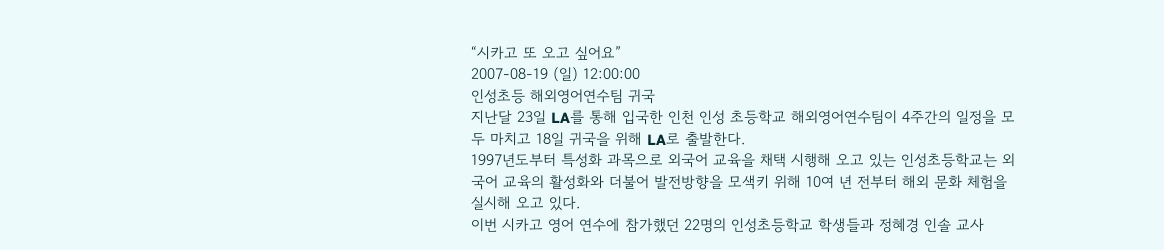“시카고 또 오고 싶어요”
2007-08-19 (일) 12:00:00
인성초등 해외영어연수팀 귀국
지난달 23일 LA를 통해 입국한 인천 인성 초등학교 해외영어연수팀이 4주간의 일정을 모두 마치고 18일 귀국을 위해 LA로 출발한다.
1997년도부터 특성화 과목으로 외국어 교육을 채택 시행해 오고 있는 인성초등학교는 외국어 교육의 활성화와 더불어 발전방향을 모색키 위해 10여 년 전부터 해외 문화 체험을 실시해 오고 있다.
이번 시카고 영어 연수에 참가했던 22명의 인성초등학교 학생들과 정혜경 인솔 교사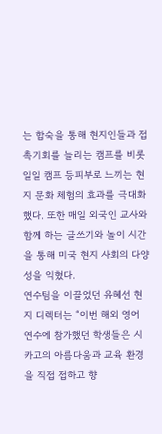는 합숙을 통해 현지인들과 접촉기회를 늘리는 캠프를 비롯 일일 캠프 등피부로 느끼는 현지 문화 체험의 효과를 극대화 했다. 또한 매일 외국인 교사와 함께 하는 글쓰기와 놀이 시간을 통해 미국 현지 사회의 다양성을 익혔다.
연수팀을 이끌었던 유혜선 현지 디렉터는 “이번 해외 영어 연수에 참가했던 학생들은 시카고의 아름다움과 교육 환경을 직접 접하고 향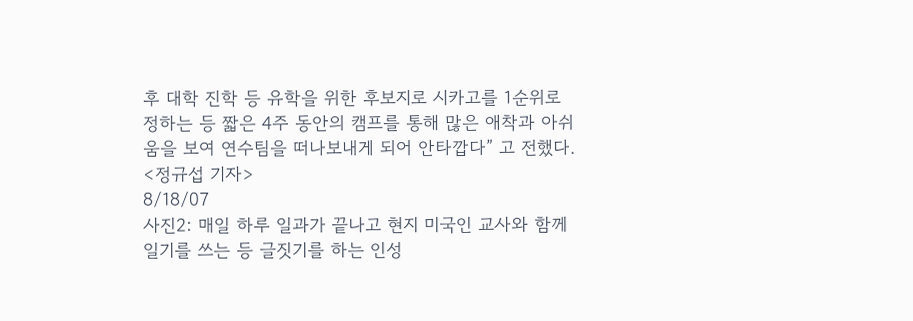후 대학 진학 등 유학을 위한 후보지로 시카고를 1순위로 정하는 등 짧은 4주 동안의 캠프를 통해 많은 애착과 아쉬움을 보여 연수팀을 떠나보내게 되어 안타깝다” 고 전했다.
<정규섭 기자>
8/18/07
사진2: 매일 하루 일과가 끝나고 현지 미국인 교사와 함께 일기를 쓰는 등 글짓기를 하는 인성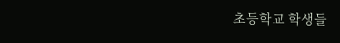초등학교 학생들